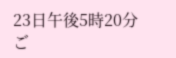23日午後5時20分ご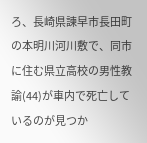ろ、長崎県諫早市長田町の本明川河川敷で、同市に住む県立高校の男性教諭(44)が車内で死亡しているのが見つか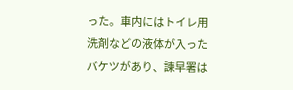った。車内にはトイレ用洗剤などの液体が入ったバケツがあり、諫早署は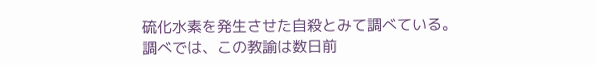硫化水素を発生させた自殺とみて調べている。
調べでは、この教諭は数日前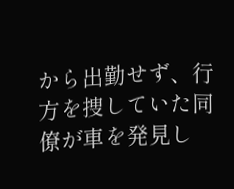から出勤せず、行方を捜していた同僚が車を発見し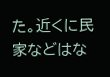た。近くに民家などはな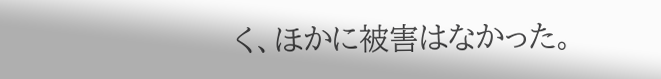く、ほかに被害はなかった。